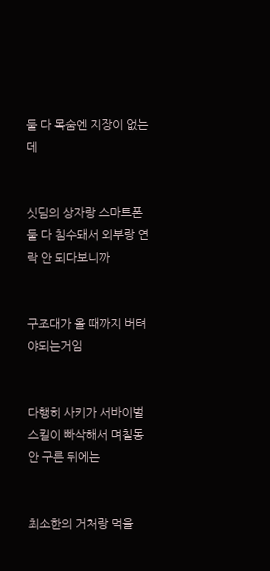둘 다 목숨엔 지장이 없는데


싯딤의 상자랑 스마트폰 둘 다 침수돼서 외부랑 연락 안 되다보니까


구조대가 올 때까지 버텨야되는거임


다행히 사키가 서바이벌 스킬이 빠삭해서 며칠동안 구른 뒤에는


최소한의 거처랑 먹을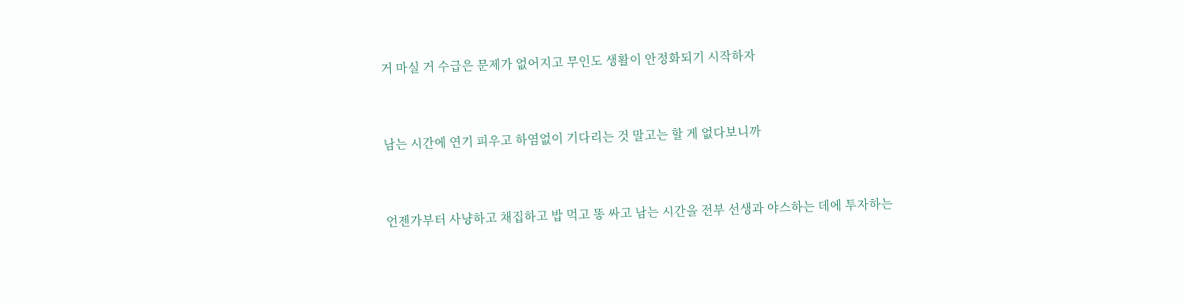거 마실 거 수급은 문제가 없어지고 무인도 생활이 안정화되기 시작하자


남는 시간에 연기 피우고 하염없이 기다리는 것 말고는 할 게 없다보니까


언젠가부터 사냥하고 채집하고 밥 먹고 똥 싸고 남는 시간을 전부 선생과 야스하는 데에 투자하는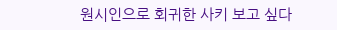원시인으로 회귀한 사키 보고 싶다